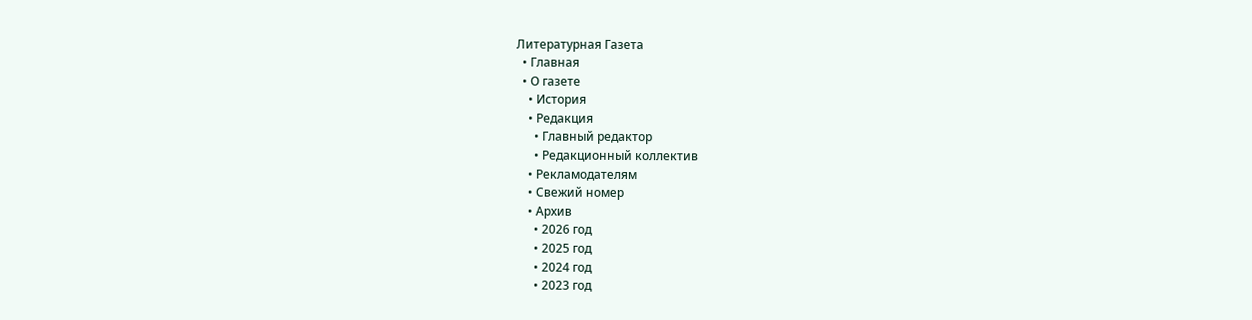Литературная Газета
  • Главная
  • О газете
    • История
    • Редакция
      • Главный редактор
      • Редакционный коллектив
    • Рекламодателям
    • Свежий номер
    • Архив
      • 2026 год
      • 2025 год
      • 2024 год
      • 2023 год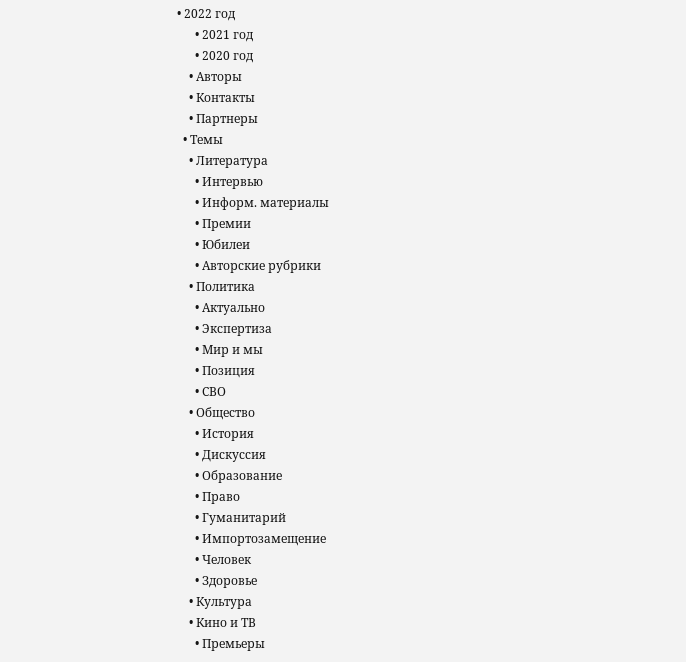• 2022 год
      • 2021 год
      • 2020 год
    • Авторы
    • Контакты
    • Партнеры
  • Темы
    • Литература
      • Интервью
      • Информ. материалы
      • Премии
      • Юбилеи
      • Авторские рубрики
    • Политика
      • Актуально
      • Экспертиза
      • Мир и мы
      • Позиция
      • СВО
    • Общество
      • История
      • Дискуссия
      • Образование
      • Право
      • Гуманитарий
      • Импортозамещение
      • Человек
      • Здоровье
    • Культура
    • Кино и ТВ
      • Премьеры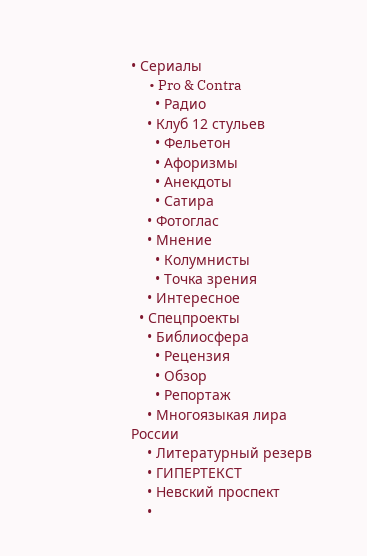• Сериалы
      • Pro & Contra
      • Радио
    • Клуб 12 стульев
      • Фельетон
      • Афоризмы
      • Анекдоты
      • Сатира
    • Фотоглас
    • Мнение
      • Колумнисты
      • Точка зрения
    • Интересное
  • Спецпроекты
    • Библиосфера
      • Рецензия
      • Обзор
      • Репортаж
    • Многоязыкая лира России
    • Литературный резерв
    • ГИПЕРТЕКСТ
    • Невский проспект
    •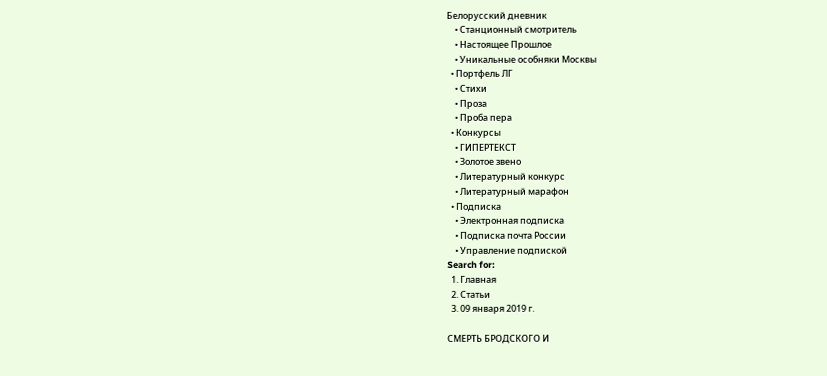Белорусский дневник
    • Станционный смотритель
    • Настоящее Прошлое
    • Уникальные особняки Москвы
  • Портфель ЛГ
    • Стихи
    • Проза
    • Проба пера
  • Конкурсы
    • ГИПЕРТЕКСТ
    • Золотое звено
    • Литературный конкурс
    • Литературный марафон
  • Подписка
    • Электронная подписка
    • Подписка почта России
    • Управление подпиской
Search for:
  1. Главная
  2. Статьи
  3. 09 января 2019 г.

СМЕРТЬ БРОДСКОГО И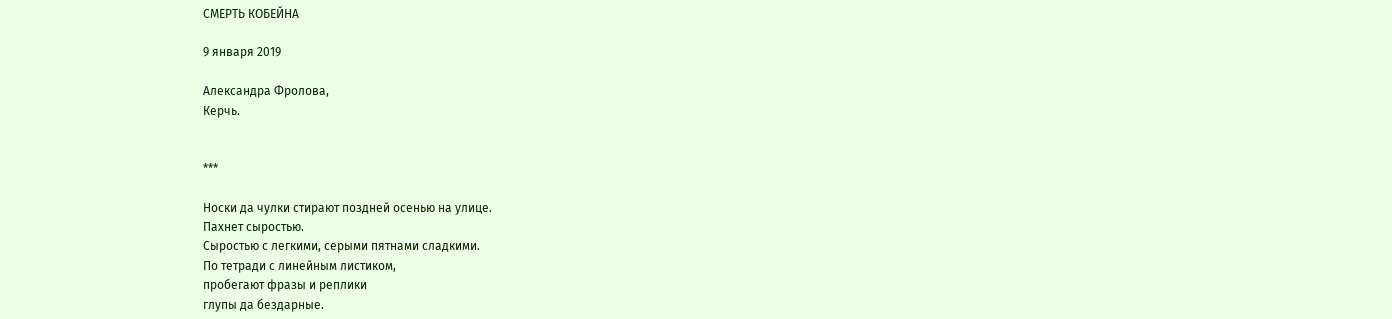СМЕРТЬ КОБЕЙНА

9 января 2019

Александра Фролова,
Керчь.


***

Носки да чулки стирают поздней осенью на улице.
Пахнет сыростью.
Сыростью с легкими, серыми пятнами сладкими.
По тетради с линейным листиком,
пробегают фразы и реплики
глупы да бездарные.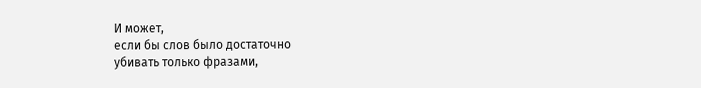И может,
если бы слов было достаточно
убивать только фразами,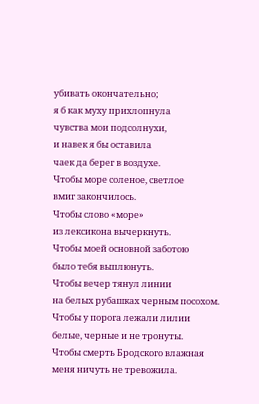убивать окончательно;
я б как муху прихлопнула
чувства мои подсолнухи,
и навек я бы оставила
чаек да берег в воздухе.
Чтобы море соленое, светлое
вмиг закончилось.
Чтобы слово «море»
из лексикона вычеркнуть.
Чтобы моей основной заботою
было тебя выплюнуть.
Чтобы вечер тянул линии
на белых рубашках черным посохом.
Чтобы у порога лежали лилии
белые, черные и не тронуты.
Чтобы смерть Бродского влажная
меня ничуть не тревожила.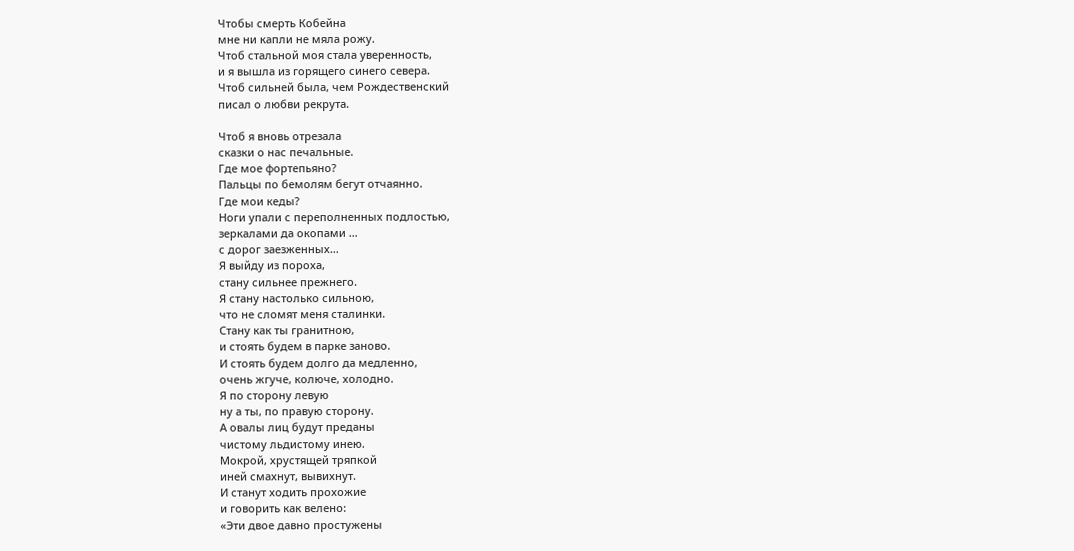Чтобы смерть Кобейна
мне ни капли не мяла рожу.
Чтоб стальной моя стала уверенность,
и я вышла из горящего синего севера.
Чтоб сильней была, чем Рождественский
писал о любви рекрута.

Чтоб я вновь отрезала
сказки о нас печальные.
Где мое фортепьяно?
Пальцы по бемолям бегут отчаянно.
Где мои кеды?
Ноги упали с переполненных подлостью,
зеркалами да окопами …
с дорог заезженных…
Я выйду из пороха,
стану сильнее прежнего.
Я стану настолько сильною,
что не сломят меня сталинки.
Стану как ты гранитною,
и стоять будем в парке заново.
И стоять будем долго да медленно,
очень жгуче, колюче, холодно.
Я по сторону левую
ну а ты, по правую сторону.
А овалы лиц будут преданы
чистому льдистому инею.
Мокрой, хрустящей тряпкой
иней смахнут, вывихнут.
И станут ходить прохожие
и говорить как велено:
«Эти двое давно простужены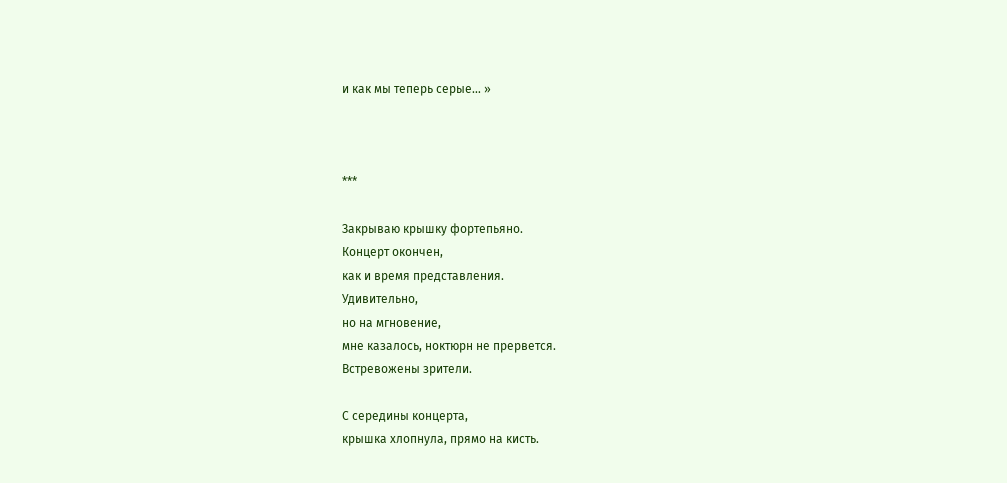и как мы теперь серые… »



***

Закрываю крышку фортепьяно.
Концерт окончен,
как и время представления.
Удивительно,
но на мгновение,
мне казалось, ноктюрн не прервется.
Встревожены зрители.

С середины концерта,
крышка хлопнула, прямо на кисть.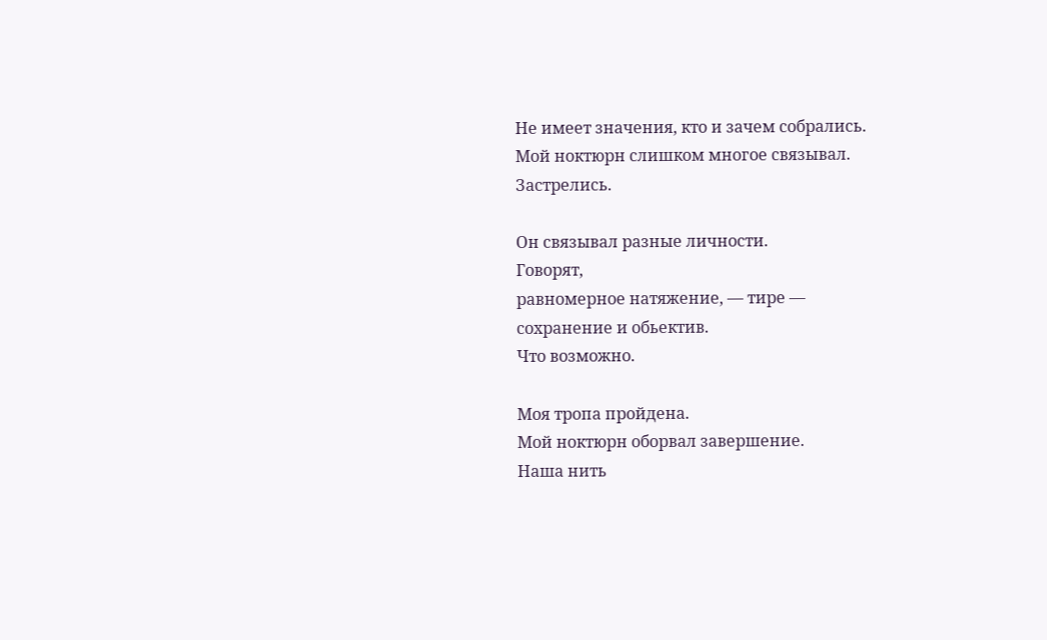Не имеет значения, кто и зачем собрались.
Мой ноктюрн слишком многое связывал.
Застрелись.

Он связывал разные личности.
Говорят,
равномерное натяжение, — тире —
сохранение и обьектив.
Что возможно.

Моя тропа пройдена.
Мой ноктюрн оборвал завершение.
Наша нить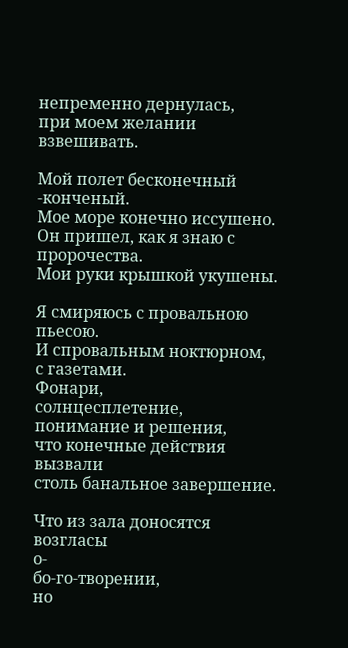непременно дернулась,
при моем желании взвешивать.

Мой полет бесконечный -конченый.
Мое море конечно иссушено.
Он пришел, как я знаю с пророчества.
Мои руки крышкой укушены.

Я смиряюсь с провальною пьесою.
И спровальным ноктюрном,
с газетами.
Фонари,
солнцесплетение,
понимание и решения,
что конечные действия вызвали
столь банальное завершение.

Что из зала доносятся возгласы
о-
бо-го-творении,
но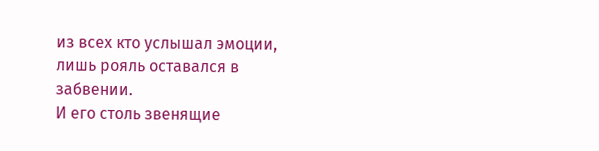из всех кто услышал эмоции,
лишь рояль оставался в забвении.
И его столь звенящие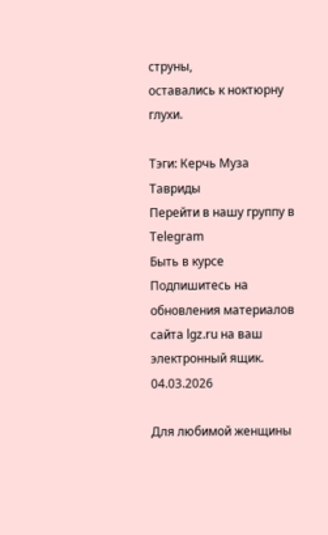струны,
оставались к ноктюрну глухи.

Тэги: Керчь Муза Тавриды
Перейти в нашу группу в Telegram
Быть в курсе
Подпишитесь на обновления материалов сайта lgz.ru на ваш электронный ящик.
04.03.2026

Для любимой женщины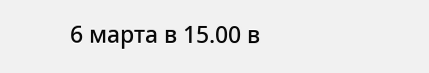6 марта в 15.00 в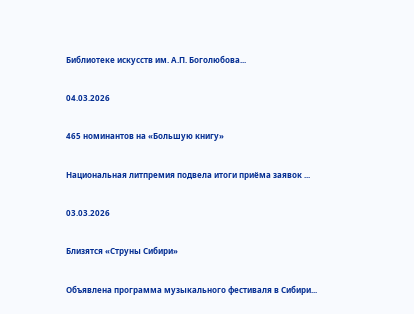Библиотеке искусств им. А.П. Боголюбова...

04.03.2026

465 номинантов на «Большую книгу»

Национальная литпремия подвела итоги приёма заявок ...

03.03.2026

Близятся «Струны Сибири»

Объявлена программа музыкального фестиваля в Сибири...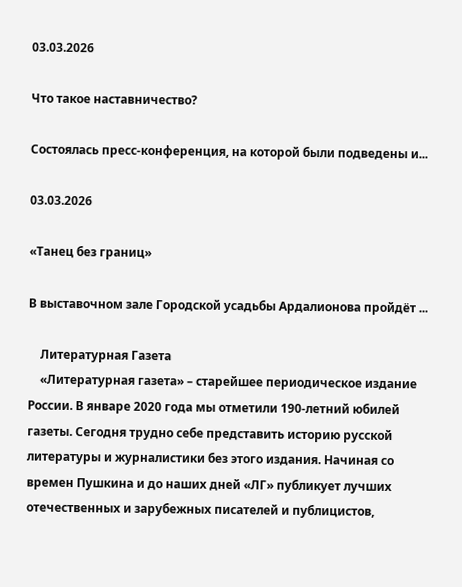03.03.2026

Что такое наставничество?

Состоялась пресс-конференция, на которой были подведены и...

03.03.2026

«Танец без границ»

В выставочном зале Городской усадьбы Ардалионова пройдёт ...

    Литературная Газета
    «Литературная газета» – старейшее периодическое издание России. В январе 2020 года мы отметили 190-летний юбилей газеты. Сегодня трудно себе представить историю русской литературы и журналистики без этого издания. Начиная со времен Пушкина и до наших дней «ЛГ» публикует лучших отечественных и зарубежных писателей и публицистов,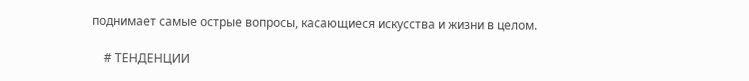поднимает самые острые вопросы, касающиеся искусства и жизни в целом.

    # ТЕНДЕНЦИИ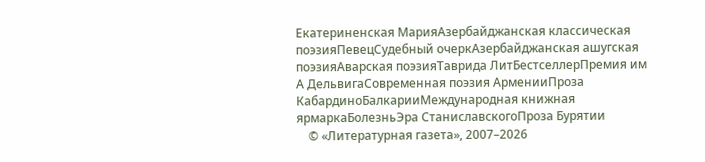Екатериненская МарияАзербайджанская классическая поэзияПевецСудебный очеркАзербайджанская ашугская поэзияАварская поэзияТаврида ЛитБестселлерПремия им А ДельвигаСовременная поэзия АрменииПроза КабардиноБалкарииМеждународная книжная ярмаркаБолезньЭра СтаниславскогоПроза Бурятии
    © «Литературная газета», 2007–2026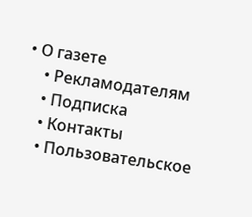• О газете
    • Рекламодателям
    • Подписка
    • Контакты
    • Пользовательское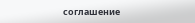соглашение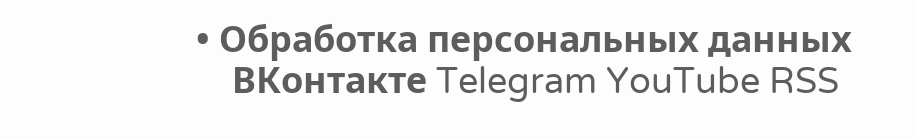• Обработка персональных данных
    ВКонтакте Telegram YouTube RSS